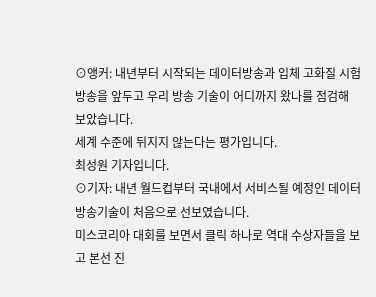⊙앵커: 내년부터 시작되는 데이터방송과 입체 고화질 시험방송을 앞두고 우리 방송 기술이 어디까지 왔나를 점검해 보았습니다.
세계 수준에 뒤지지 않는다는 평가입니다.
최성원 기자입니다.
⊙기자: 내년 월드컵부터 국내에서 서비스될 예정인 데이터 방송기술이 처음으로 선보였습니다.
미스코리아 대회를 보면서 클릭 하나로 역대 수상자들을 보고 본선 진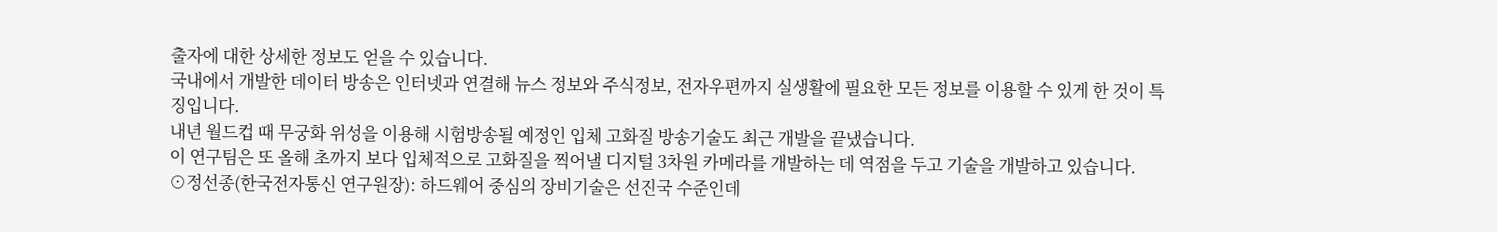출자에 대한 상세한 정보도 얻을 수 있습니다.
국내에서 개발한 데이터 방송은 인터넷과 연결해 뉴스 정보와 주식정보, 전자우편까지 실생활에 필요한 모든 정보를 이용할 수 있게 한 것이 특징입니다.
내년 월드컵 때 무궁화 위성을 이용해 시험방송될 예정인 입체 고화질 방송기술도 최근 개발을 끝냈습니다.
이 연구팀은 또 올해 초까지 보다 입체적으로 고화질을 찍어낼 디지털 3차원 카메라를 개발하는 데 역점을 두고 기술을 개발하고 있습니다.
⊙정선종(한국전자통신 연구원장): 하드웨어 중심의 장비기술은 선진국 수준인데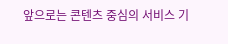앞으로는 콘텐츠 중심의 서비스 기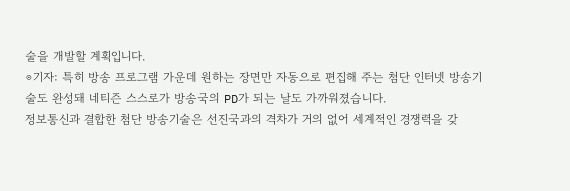술을 개발할 계획입니다.
⊙기자: 특히 방송 프로그램 가운데 원하는 장면만 자동으로 편집해 주는 첨단 인터넷 방송기술도 완성돼 네티즌 스스로가 방송국의 PD가 되는 날도 가까워졌습니다.
정보통신과 결합한 첨단 방송기술은 선진국과의 격차가 거의 없어 세계적인 경쟁력을 갖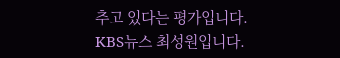추고 있다는 평가입니다.
KBS뉴스 최성원입니다.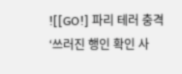![[GO!] 파리 테러 충격 ‘쓰러진 행인 확인 사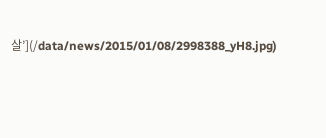살’](/data/news/2015/01/08/2998388_yH8.jpg)